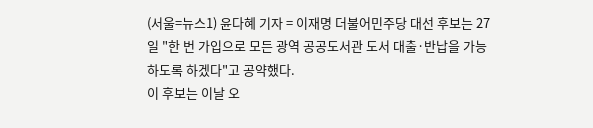(서울=뉴스1) 윤다혜 기자 = 이재명 더불어민주당 대선 후보는 27일 "한 번 가입으로 모든 광역 공공도서관 도서 대출·반납을 가능하도록 하겠다"고 공약했다.
이 후보는 이날 오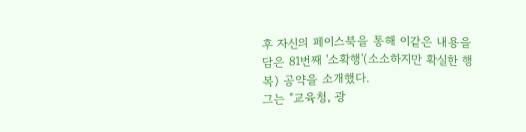후 자신의 페이스북을 통해 이같은 내용을 담은 81번째 '소확행'(소소하지만 확실한 행복) 공약을 소개했다.
그는 "교육청, 광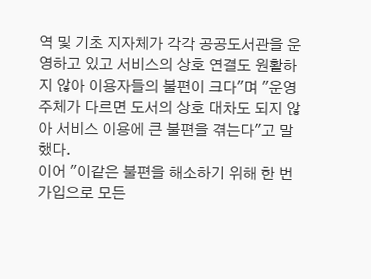역 및 기초 지자체가 각각 공공도서관을 운영하고 있고 서비스의 상호 연결도 원활하지 않아 이용자들의 불편이 크다"며 "운영 주체가 다르면 도서의 상호 대차도 되지 않아 서비스 이용에 큰 불편을 겪는다"고 말했다.
이어 "이같은 불편을 해소하기 위해 한 번 가입으로 모든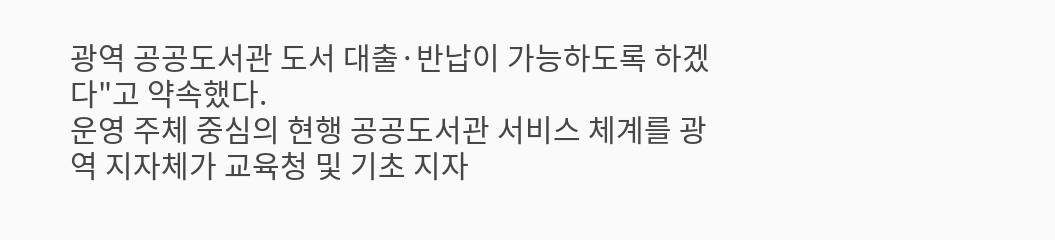광역 공공도서관 도서 대출·반납이 가능하도록 하겠다"고 약속했다.
운영 주체 중심의 현행 공공도서관 서비스 체계를 광역 지자체가 교육청 및 기초 지자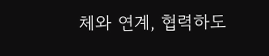체와 연계, 협력하도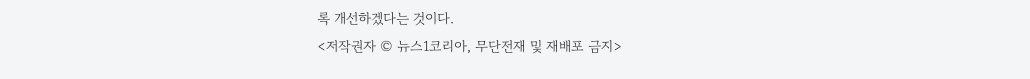록 개선하겠다는 것이다.
<저작권자 © 뉴스1코리아, 무단전재 및 재배포 금지>